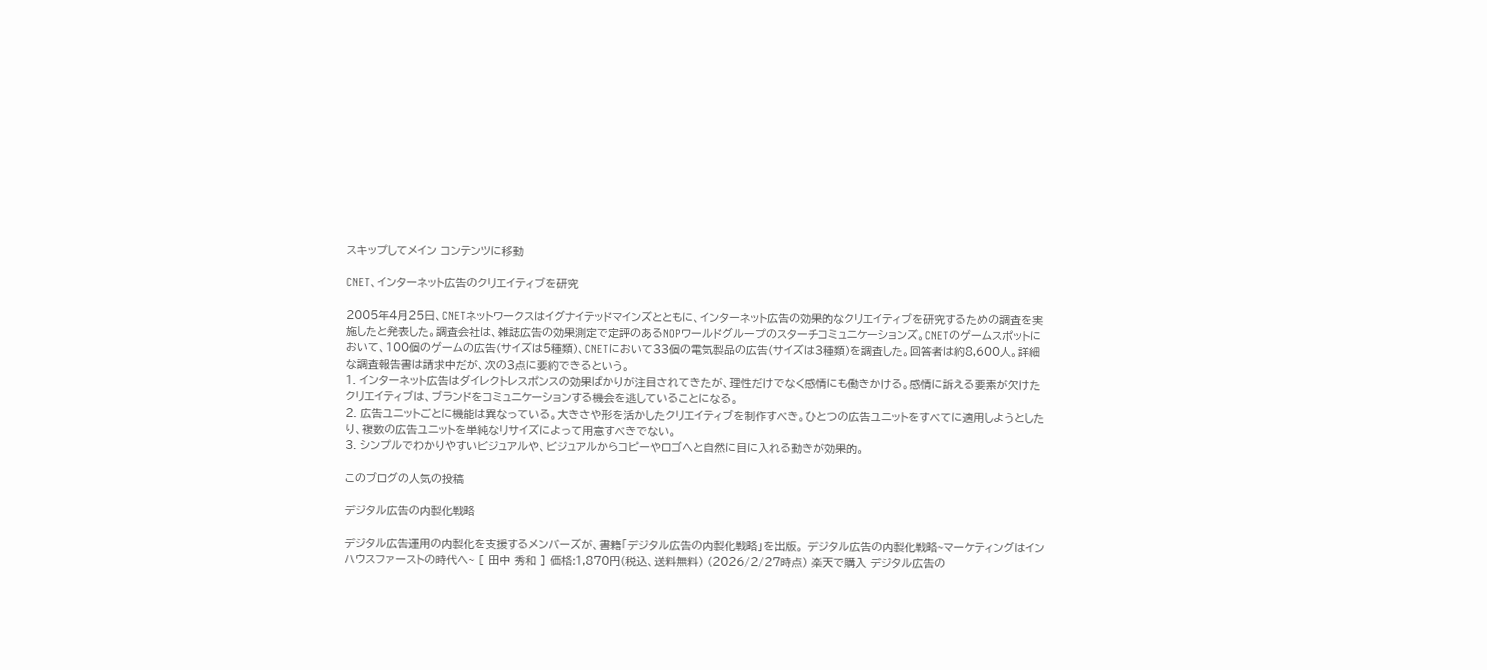スキップしてメイン コンテンツに移動

CNET、インターネット広告のクリエイティブを研究

2005年4月25日、CNETネットワークスはイグナイテッドマインズとともに、インターネット広告の効果的なクリエイティブを研究するための調査を実施したと発表した。調査会社は、雑誌広告の効果測定で定評のあるNOPワールドグループのスターチコミュニケーションズ。CNETのゲームスポットにおいて、100個のゲームの広告(サイズは5種類)、CNETにおいて33個の電気製品の広告(サイズは3種類)を調査した。回答者は約8,600人。詳細な調査報告書は請求中だが、次の3点に要約できるという。
1. インターネット広告はダイレクトレスポンスの効果ばかりが注目されてきたが、理性だけでなく感情にも働きかける。感情に訴える要素が欠けたクリエイティブは、ブランドをコミュニケーションする機会を逃していることになる。
2. 広告ユニットごとに機能は異なっている。大きさや形を活かしたクリエイティブを制作すべき。ひとつの広告ユニットをすべてに適用しようとしたり、複数の広告ユニットを単純なリサイズによって用意すべきでない。
3. シンプルでわかりやすいビジュアルや、ビジュアルからコピーやロゴへと自然に目に入れる動きが効果的。

このブログの人気の投稿

デジタル広告の内製化戦略

デジタル広告運用の内製化を支援するメンバーズが、書籍「デジタル広告の内製化戦略」を出版。 デジタル広告の内製化戦略~マーケティングはインハウスファーストの時代へ~ [ 田中 秀和 ] 価格:1,870円(税込、送料無料) (2026/2/27時点) 楽天で購入 デジタル広告の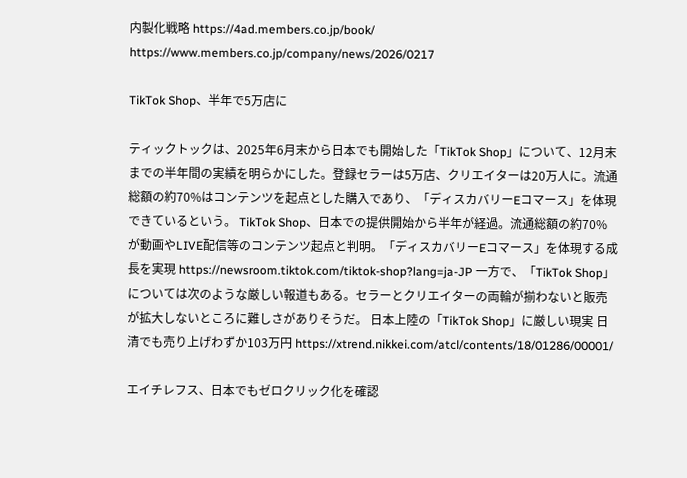内製化戦略 https://4ad.members.co.jp/book/ https://www.members.co.jp/company/news/2026/0217

TikTok Shop、半年で5万店に

ティックトックは、2025年6月末から日本でも開始した「TikTok Shop」について、12月末までの半年間の実績を明らかにした。登録セラーは5万店、クリエイターは20万人に。流通総額の約70%はコンテンツを起点とした購入であり、「ディスカバリーEコマース」を体現できているという。 TikTok Shop、日本での提供開始から半年が経過。流通総額の約70%が動画やLIVE配信等のコンテンツ起点と判明。「ディスカバリーEコマース」を体現する成長を実現 https://newsroom.tiktok.com/tiktok-shop?lang=ja-JP 一方で、「TikTok Shop」については次のような厳しい報道もある。セラーとクリエイターの両輪が揃わないと販売が拡大しないところに難しさがありそうだ。 日本上陸の「TikTok Shop」に厳しい現実 日清でも売り上げわずか103万円 https://xtrend.nikkei.com/atcl/contents/18/01286/00001/

エイチレフス、日本でもゼロクリック化を確認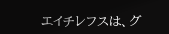エイチレフスは、グ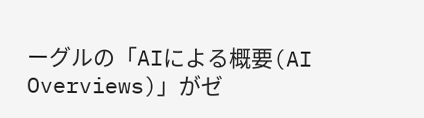ーグルの「AIによる概要(AI Overviews)」がゼ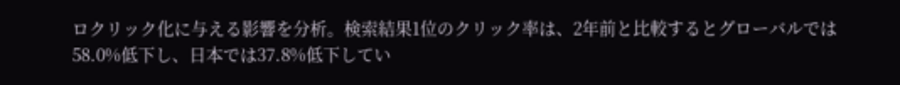ロクリック化に与える影響を分析。検索結果1位のクリック率は、2年前と比較するとグローバルでは58.0%低下し、日本では37.8%低下してい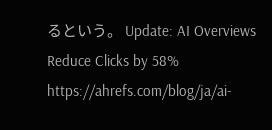るという。 Update: AI Overviews Reduce Clicks by 58% https://ahrefs.com/blog/ja/ai-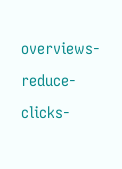overviews-reduce-clicks-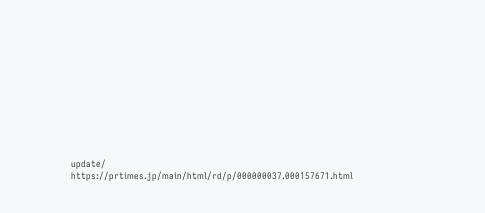update/ https://prtimes.jp/main/html/rd/p/000000037.000157671.html